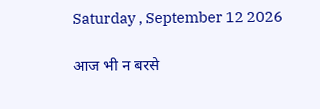Saturday , September 12 2026

आज भी न बरसे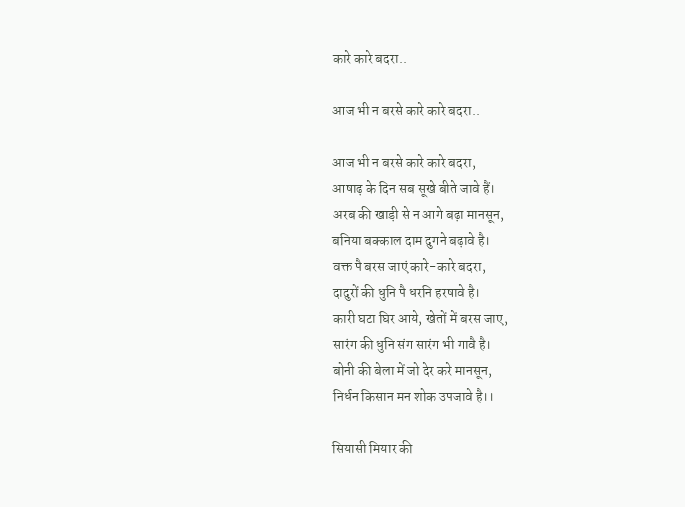कारे कारे बदरा..

आज भी न बरसे कारे कारे बदरा..

आज भी न बरसे कारे कारे बदरा,
आषाढ़ के दिन सब सूखे बीते जावे हैं।
अरब की खाड़ी से न आगे बढ़ा मानसून,
बनिया बक्काल दाम दुगने बढ़ावे है।
वक्त पै बरस जाएं कारे-कारे बदरा,
दादुरों की धुनि पै धरनि हरषावे है।
कारी घटा घिर आये, खेतों में बरस जाए,
सारंग की धुनि संग सारंग भी गावै है।
बोनी की बेला में जो देर करे मानसून,
निर्धन किसान मन शोक उपजावे है।।

सियासी मियार की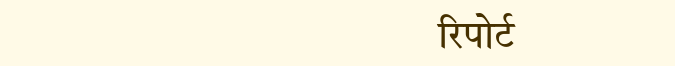रिपोर्ट